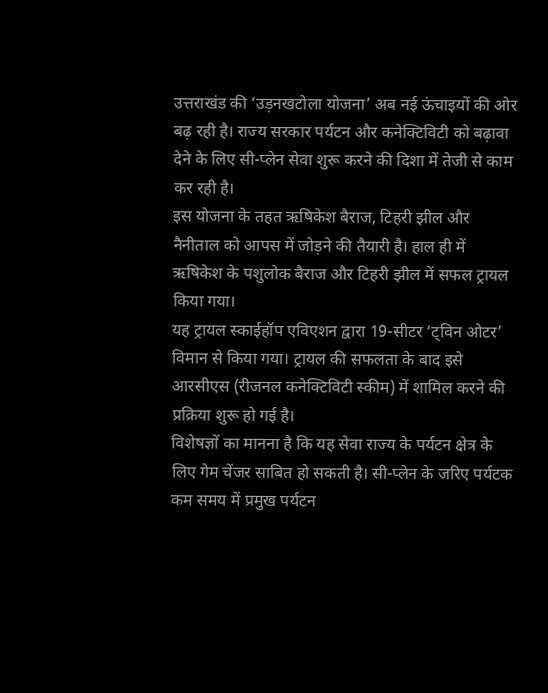उत्तराखंड की ‘उड़नखटोला योजना’ अब नई ऊंचाइयों की ओर बढ़ रही है। राज्य सरकार पर्यटन और कनेक्टिविटी को बढ़ावा देने के लिए सी-प्लेन सेवा शुरू करने की दिशा में तेजी से काम कर रही है।
इस योजना के तहत ऋषिकेश बैराज, टिहरी झील और नैनीताल को आपस में जोड़ने की तैयारी है। हाल ही में ऋषिकेश के पशुलोक बैराज और टिहरी झील में सफल ट्रायल किया गया।
यह ट्रायल स्काईहॉप एविएशन द्वारा 19-सीटर ‘ट्विन ओटर’ विमान से किया गया। ट्रायल की सफलता के बाद इसे आरसीएस (रीजनल कनेक्टिविटी स्कीम) में शामिल करने की प्रक्रिया शुरू हो गई है।
विशेषज्ञों का मानना है कि यह सेवा राज्य के पर्यटन क्षेत्र के लिए गेम चेंजर साबित हो सकती है। सी-प्लेन के जरिए पर्यटक कम समय में प्रमुख पर्यटन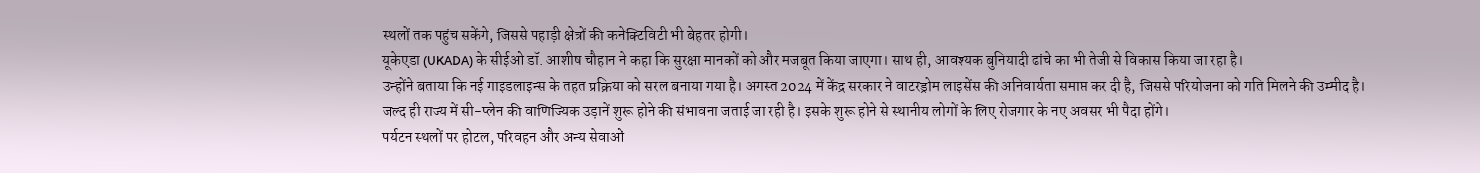स्थलों तक पहुंच सकेंगे, जिससे पहाड़ी क्षेत्रों की कनेक्टिविटी भी बेहतर होगी।
यूकेएडा (UKADA) के सीईओ डॉ. आशीष चौहान ने कहा कि सुरक्षा मानकों को और मजबूत किया जाएगा। साथ ही, आवश्यक बुनियादी ढांचे का भी तेजी से विकास किया जा रहा है।
उन्होंने बताया कि नई गाइडलाइन्स के तहत प्रक्रिया को सरल बनाया गया है। अगस्त 2024 में केंद्र सरकार ने वाटरड्रोम लाइसेंस की अनिवार्यता समाप्त कर दी है, जिससे परियोजना को गति मिलने की उम्मीद है।
जल्द ही राज्य में सी-प्लेन की वाणिज्यिक उड़ानें शुरू होने की संभावना जताई जा रही है। इसके शुरू होने से स्थानीय लोगों के लिए रोजगार के नए अवसर भी पैदा होंगे।
पर्यटन स्थलों पर होटल, परिवहन और अन्य सेवाओं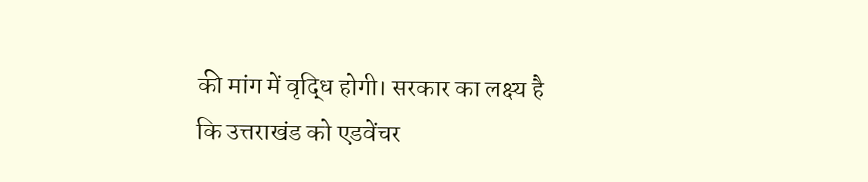की मांग में वृद्धि होगी। सरकार का लक्ष्य है कि उत्तराखंड को एडवेंचर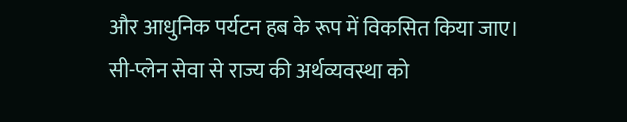और आधुनिक पर्यटन हब के रूप में विकसित किया जाए।
सी-प्लेन सेवा से राज्य की अर्थव्यवस्था को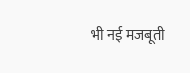भी नई मजबूती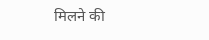मिलने की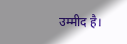उम्मीद है।